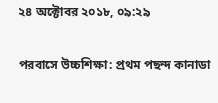২৪ অক্টোবর ২০১৮, ০৯:২৯

পরবাসে উচ্চশিক্ষা: প্রথম পছন্দ কানাডা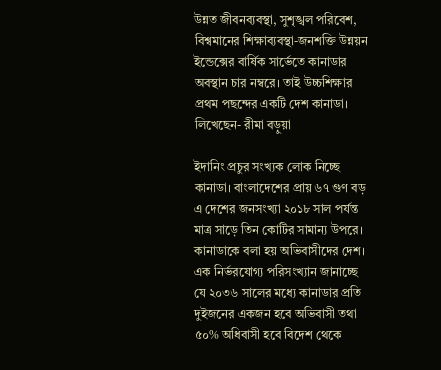উন্নত জীবনব্যবস্থা, সুশৃঙ্খল পরিবেশ, বিশ্বমানের শিক্ষাব্যবস্থা-জনশক্তি উন্নয়ন ইন্ডেক্সের বার্ষিক সার্ভেতে কানাডার অবস্থান চার নম্বরে। তাই উচ্চশিক্ষার প্রথম পছন্দের একটি দেশ কানাডা। লিখেছেন- রীমা বড়ুয়া

ইদানিং প্রচুর সংখ্যক লোক নিচ্ছে কানাডা। বাংলাদেশের প্রায় ৬৭ গুণ বড় এ দেশের জনসংখ্যা ২০১৮ সাল পর্যন্ত মাত্র সাড়ে তিন কোটির সামান্য উপরে। কানাডাকে বলা হয় অভিবাসীদের দেশ। এক নির্ভরযোগ্য পরিসংখ্যান জানাচ্ছে যে ২০৩৬ সালের মধ্যে কানাডার প্রতি দুইজনের একজন হবে অভিবাসী তথা ৫০% অধিবাসী হবে বিদেশ থেকে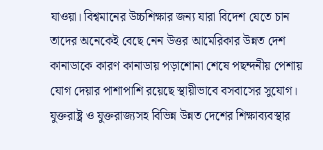যাওয়া। বিশ্বমানের উচ্চশিক্ষার জন্য যারা বিদেশ যেতে চান তাদের অনেকেই বেছে নেন উত্তর আমেরিকার উন্নত দেশ কানাডাকে কারণ কানাডায় পড়াশোনা শেষে পছন্দনীয় পেশায় যোগ দেয়ার পাশাপাশি রয়েছে স্থায়ীভাবে বসবাসের সুযোগ। যুক্তরাষ্ট্র ও যুক্তরাজ্যসহ বিভিন্ন উন্নত দেশের শিক্ষাব্যবস্থার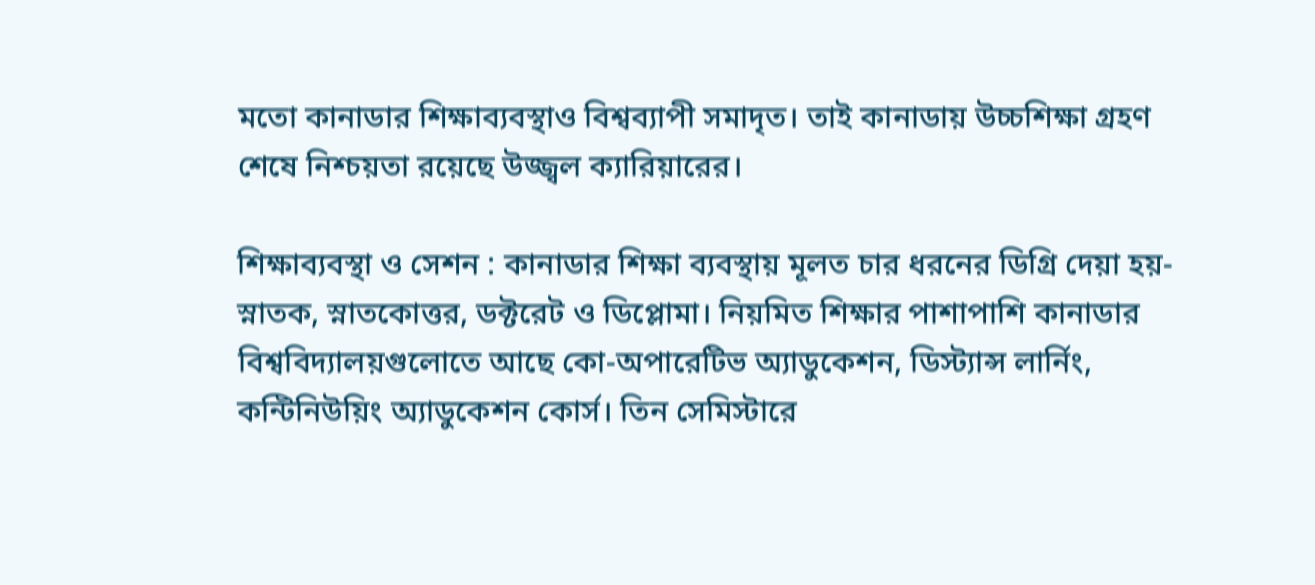মতো কানাডার শিক্ষাব্যবস্থাও বিশ্বব্যাপী সমাদৃত। তাই কানাডায় উচ্চশিক্ষা গ্রহণ শেষে নিশ্চয়তা রয়েছে উজ্জ্বল ক্যারিয়ারের।

শিক্ষাব্যবস্থা ও সেশন : কানাডার শিক্ষা ব্যবস্থায় মূলত চার ধরনের ডিগ্রি দেয়া হয়-স্নাতক, স্নাতকোত্তর, ডক্টরেট ও ডিপ্লোমা। নিয়মিত শিক্ষার পাশাপাশি কানাডার বিশ্ববিদ্যালয়গুলোতে আছে কো-অপারেটিভ অ্যাডুকেশন, ডিস্ট্যান্স লার্নিং, কন্টিনিউয়িং অ্যাডুকেশন কোর্স। তিন সেমিস্টারে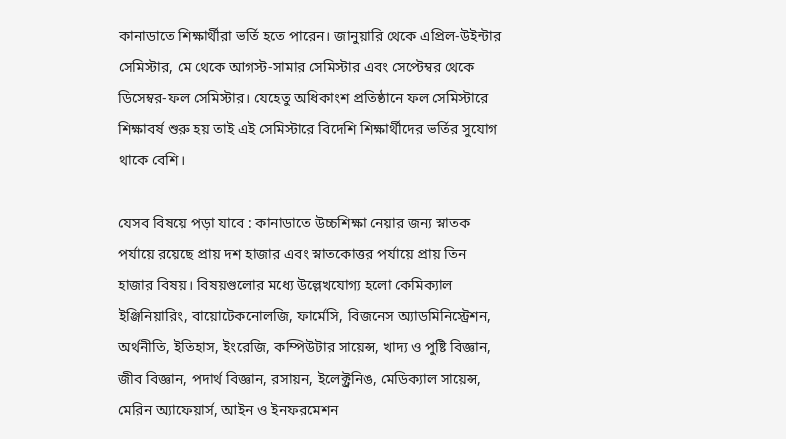কানাডাতে শিক্ষার্থীরা ভর্তি হতে পারেন। জানুয়ারি থেকে এপ্রিল-উইন্টার সেমিস্টার, মে থেকে আগস্ট-সামার সেমিস্টার এবং সেপ্টেম্বর থেকে ডিসেম্বর-ফল সেমিস্টার। যেহেতু অধিকাংশ প্রতিষ্ঠানে ফল সেমিস্টারে শিক্ষাবর্ষ শুরু হয় তাই এই সেমিস্টারে বিদেশি শিক্ষার্থীদের ভর্তির সুযোগ থাকে বেশি।

যেসব বিষয়ে পড়া যাবে : কানাডাতে উচ্চশিক্ষা নেয়ার জন্য স্নাতক পর্যায়ে রয়েছে প্রায় দশ হাজার এবং স্নাতকোত্তর পর্যায়ে প্রায় তিন হাজার বিষয়। বিষয়গুলোর মধ্যে উল্লেখযোগ্য হলো কেমিক্যাল ইঞ্জিনিয়ারিং, বায়োটেকনোলজি, ফার্মেসি, বিজনেস অ্যাডমিনিস্ট্রেশন, অর্থনীতি, ইতিহাস, ইংরেজি, কম্পিউটার সায়েন্স, খাদ্য ও পুষ্টি বিজ্ঞান, জীব বিজ্ঞান, পদার্থ বিজ্ঞান, রসায়ন, ইলেক্ট্রনিঙ, মেডিক্যাল সায়েন্স, মেরিন অ্যাফেয়ার্স, আইন ও ইনফরমেশন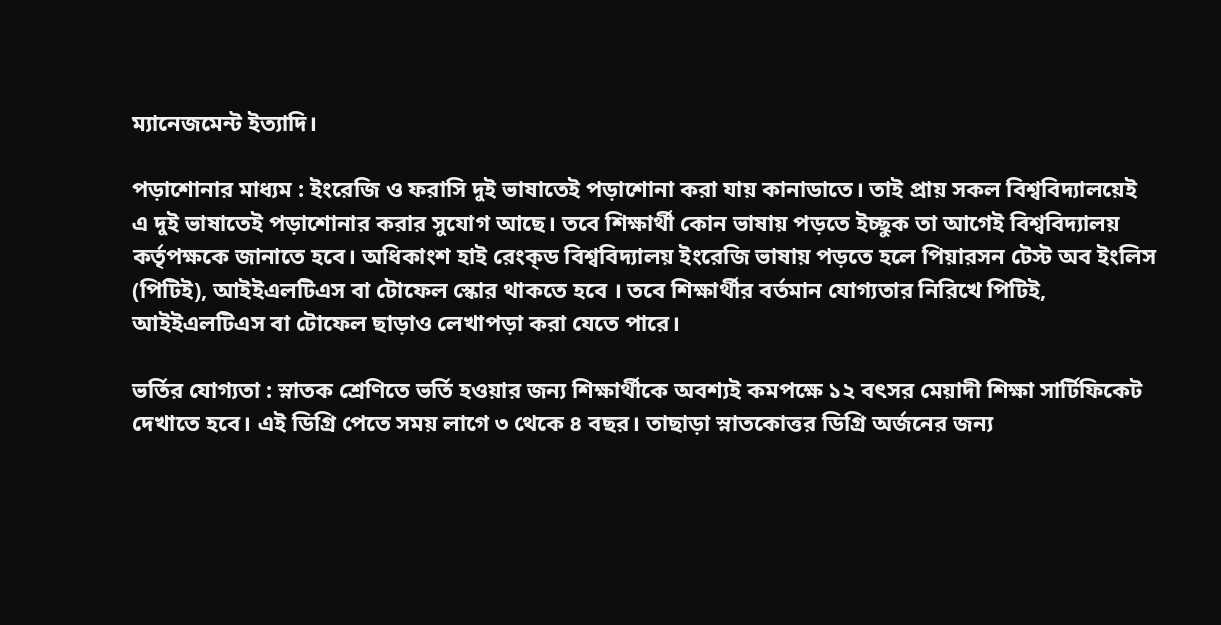ম্যানেজমেন্ট ইত্যাদি।

পড়াশোনার মাধ্যম : ইংরেজি ও ফরাসি দুই ভাষাতেই পড়াশোনা করা যায় কানাডাতে। তাই প্রায় সকল বিশ্ববিদ্যালয়েই এ দুই ভাষাতেই পড়াশোনার করার সুযোগ আছে। তবে শিক্ষার্থী কোন ভাষায় পড়তে ইচ্ছুক তা আগেই বিশ্ববিদ্যালয় কর্তৃপক্ষকে জানাতে হবে। অধিকাংশ হাই রেংক্‌ড বিশ্ববিদ্যালয় ইংরেজি ভাষায় পড়তে হলে পিয়ারসন টেস্ট অব ইংলিস (পিটিই), আইইএলটিএস বা টোফেল স্কোর থাকতে হবে । তবে শিক্ষার্থীর বর্তমান যোগ্যতার নিরিখে পিটিই, আইইএলটিএস বা টোফেল ছাড়াও লেখাপড়া করা যেতে পারে।

ভর্তির যোগ্যতা : স্নাতক শ্রেণিতে ভর্তি হওয়ার জন্য শিক্ষার্থীকে অবশ্যই কমপক্ষে ১২ বৎসর মেয়াদী শিক্ষা সার্টিফিকেট দেখাতে হবে। এই ডিগ্রি পেতে সময় লাগে ৩ থেকে ৪ বছর। তাছাড়া স্নাতকোত্তর ডিগ্রি অর্জনের জন্য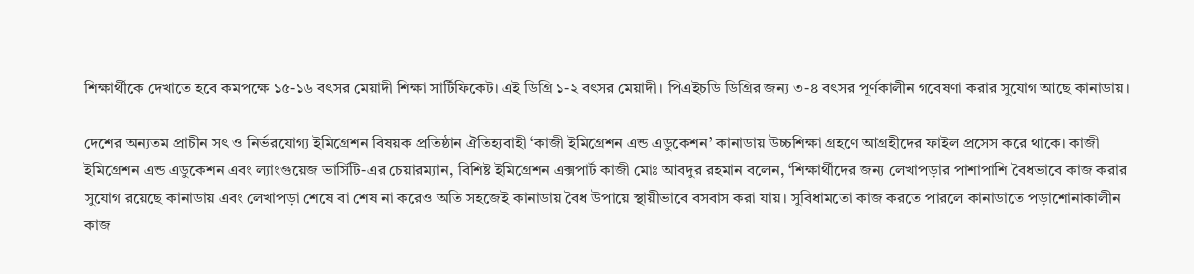শিক্ষার্থীকে দেখাতে হবে কমপক্ষে ১৫-১৬ বৎসর মেয়াদী শিক্ষা সার্টিফিকেট। এই ডিগ্রি ১-২ বৎসর মেয়াদী। পিএইচডি ডিগ্রির জন্য ৩-৪ বৎসর পূর্ণকালীন গবেষণা করার সুযোগ আছে কানাডায়।

দেশের অন্যতম প্রাচীন সৎ ও নির্ভরযোগ্য ইমিগ্রেশন বিষয়ক প্রতিষ্ঠান ঐতিহ্যবাহী ‘কাজী ইমিগ্রেশন এন্ড এডুকেশন’ কানাডায় উচ্চশিক্ষা গ্রহণে আগ্রহীদের ফাইল প্রসেস করে থাকে। কাজী ইমিগ্রেশন এন্ড এডুকেশন এবং ল্যাংগুয়েজ ভার্সিটি-এর চেয়ারম্যান, বিশিষ্ট ইমিগ্রেশন এক্সপার্ট কাজী মোঃ আবদুর রহমান বলেন, ‘শিক্ষার্থীদের জন্য লেখাপড়ার পাশাপাশি বৈধভাবে কাজ করার সুযোগ রয়েছে কানাডায় এবং লেখাপড়া শেষে বা শেষ না করেও অতি সহজেই কানাডায় বৈধ উপায়ে স্থায়ীভাবে বসবাস করা যায়। সুবিধামতো কাজ করতে পারলে কানাডাতে পড়াশোনাকালীন কাজ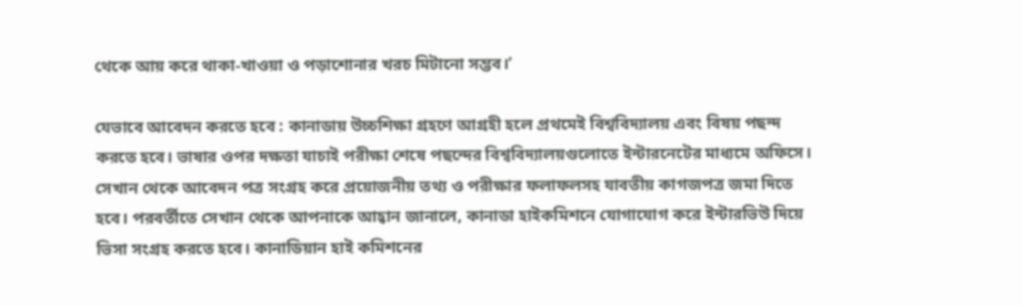থেকে আয় করে থাকা-খাওয়া ও পড়াশোনার খরচ মিটানো সম্ভব।’

যেভাবে আবেদন করতে হবে : কানাডায় উচ্চশিক্ষা গ্রহণে আগ্রহী হলে প্রথমেই বিশ্ববিদ্যালয় এবং বিষয় পছন্দ করতে হবে। ভাষার ওপর দক্ষতা যাচাই পরীক্ষা শেষে পছন্দের বিশ্ববিদ্যালয়গুলোতে ইন্টারনেটের মাধ্যমে অফিসে। সেখান থেকে আবেদন পত্র সংগ্রহ করে প্রয়োজনীয় তথ্য ও পরীক্ষার ফলাফলসহ যাবতীয় কাগজপত্র জমা দিতে হবে। পরবর্তীতে সেখান থেকে আপনাকে আহ্বান জানালে, কানাডা হাইকমিশনে যোগাযোগ করে ইন্টারভিউ দিয়ে ভিসা সংগ্রহ করতে হবে। কানাডিয়ান হাই কমিশনের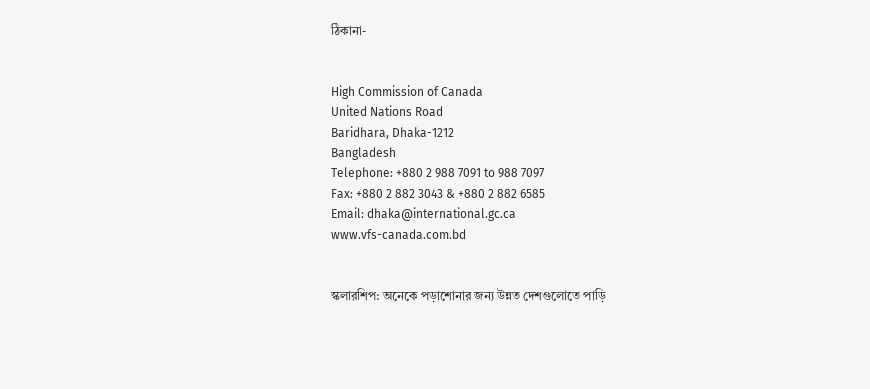ঠিকানা-


High Commission of Canada
United Nations Road
Baridhara, Dhaka-1212
Bangladesh
Telephone: +880 2 988 7091 to 988 7097
Fax: +880 2 882 3043 & +880 2 882 6585
Email: dhaka@international.gc.ca
www.vfs-canada.com.bd


স্কলারশিপ: অনেকে পড়াশোনার জন্য উন্নত দেশগুলোতে পাড়ি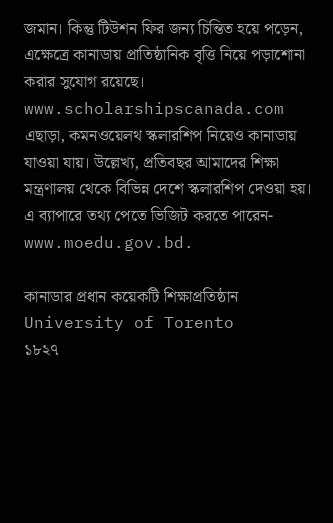জমান। কিন্তু টিউশন ফির জন্য চিন্তিত হয়ে পড়েন, এক্ষেত্রে কানাডায় প্রাতিষ্ঠানিক বৃত্তি নিয়ে পড়াশোনা করার সুযোগ রয়েছে। www.scholarshipscanada.com
এছাড়া, কমনওয়েলথ স্কলারশিপ নিয়েও কানাডায় যাওয়া যায়। উল্লেখ্য, প্রতিবছর আমাদের শিক্ষা মন্ত্রণালয় থেকে বিভিন্ন দেশে স্কলারশিপ দেওয়া হয়। এ ব্যাপারে তথ্য পেতে ভিজিট করতে পারেন-www.moedu.gov.bd.

কানাডার প্রধান কয়েকটি শিক্ষাপ্রতিষ্ঠান
University of Torento
১৮২৭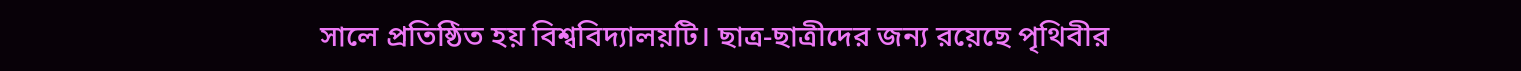সালে প্রতিষ্ঠিত হয় বিশ্ববিদ্যালয়টি। ছাত্র-ছাত্রীদের জন্য রয়েছে পৃথিবীর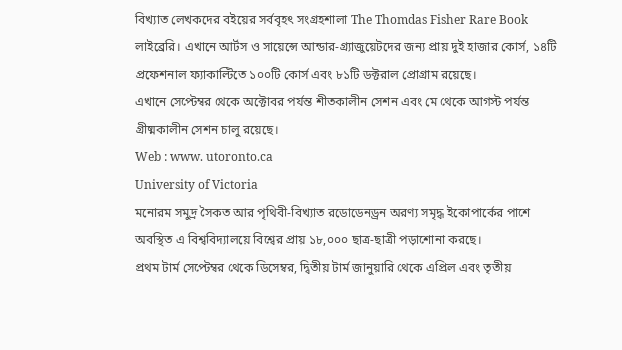বিখ্যাত লেখকদের বইয়ের সর্ববৃহৎ সংগ্রহশালা The Thomdas Fisher Rare Book লাইব্রেরি। এখানে আর্টস ও সায়েন্সে আন্ডার-গ্র্যাজুয়েটদের জন্য প্রায় দুই হাজার কোর্স, ১৪টি প্রফেশনাল ফ্যাকাল্টিতে ১০০টি কোর্স এবং ৮১টি ডক্টরাল প্রোগ্রাম রয়েছে।
এখানে সেপ্টেম্বর থেকে অক্টোবর পর্যন্ত শীতকালীন সেশন এবং মে থেকে আগস্ট পর্যন্ত গ্রীষ্মকালীন সেশন চালু রয়েছে।
Web : www. utoronto.ca
University of Victoria
মনোরম সমুদ্র সৈকত আর পৃথিবী-বিখ্যাত রডোডেনড্রন অরণ্য সমৃদ্ধ ইকোপার্কের পাশে অবস্থিত এ বিশ্ববিদ্যালয়ে বিশ্বের প্রায় ১৮,০০০ ছাত্র-ছাত্রী পড়াশোনা করছে।
প্রথম টার্ম সেপ্টেম্বর থেকে ডিসেম্বর, দ্বিতীয় টার্ম জানুয়ারি থেকে এপ্রিল এবং তৃতীয়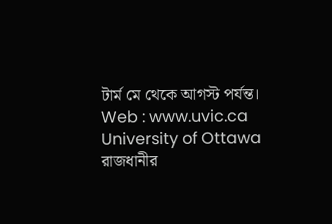টার্ম মে থেকে আগস্ট পর্যন্ত।
Web : www.uvic.ca
University of Ottawa
রাজধানীর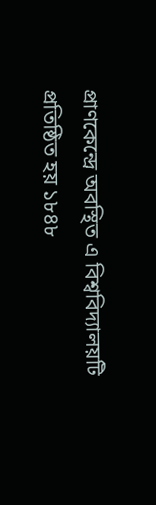প্রাণকেন্দ্রে অবস্থিত এ বিশ্ববিদ্যালয়টি প্রতিষ্ঠিত হয় ১৮৪৮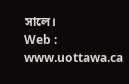সালে।
Web : www.uottawa.ca